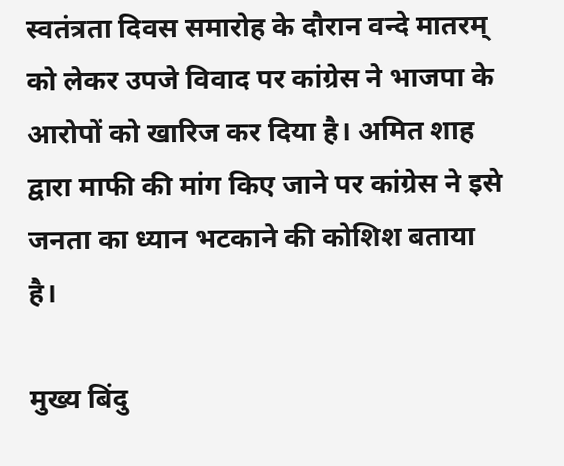स्वतंत्रता दिवस समारोह के दौरान वन्दे मातरम् को लेकर उपजे विवाद पर कांग्रेस ने भाजपा के आरोपों को खारिज कर दिया है। अमित शाह द्वारा माफी की मांग किए जाने पर कांग्रेस ने इसे जनता का ध्यान भटकाने की कोशिश बताया है।

मुख्य बिंदु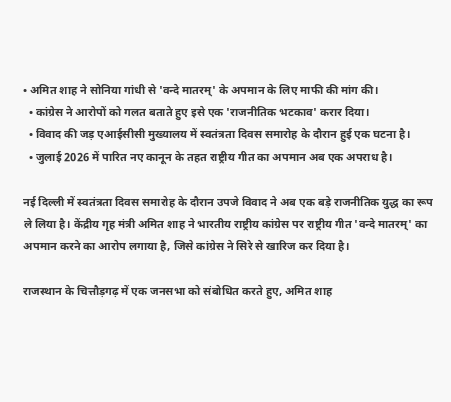• अमित शाह ने सोनिया गांधी से 'वन्दे मातरम्' के अपमान के लिए माफी की मांग की।
  • कांग्रेस ने आरोपों को गलत बताते हुए इसे एक 'राजनीतिक भटकाव' करार दिया।
  • विवाद की जड़ एआईसीसी मुख्यालय में स्वतंत्रता दिवस समारोह के दौरान हुई एक घटना है।
  • जुलाई 2026 में पारित नए कानून के तहत राष्ट्रीय गीत का अपमान अब एक अपराध है।

नई दिल्ली में स्वतंत्रता दिवस समारोह के दौरान उपजे विवाद ने अब एक बड़े राजनीतिक युद्ध का रूप ले लिया है। केंद्रीय गृह मंत्री अमित शाह ने भारतीय राष्ट्रीय कांग्रेस पर राष्ट्रीय गीत 'वन्दे मातरम्' का अपमान करने का आरोप लगाया है, जिसे कांग्रेस ने सिरे से खारिज कर दिया है।

राजस्थान के चित्तौड़गढ़ में एक जनसभा को संबोधित करते हुए, अमित शाह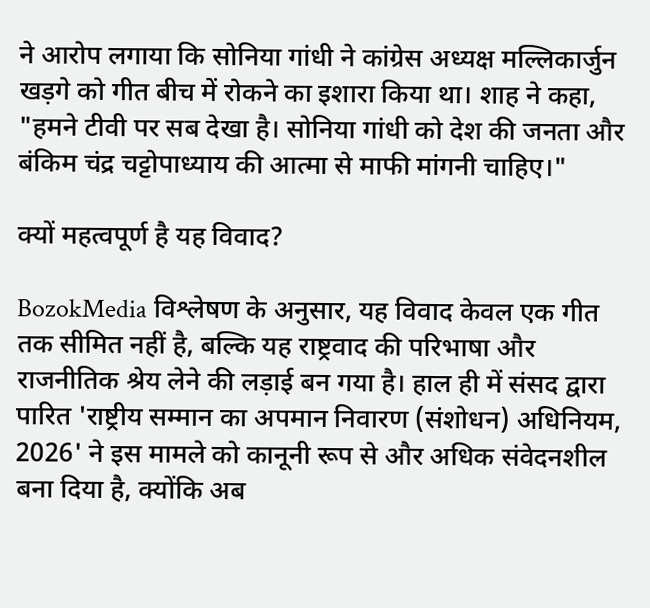ने आरोप लगाया कि सोनिया गांधी ने कांग्रेस अध्यक्ष मल्लिकार्जुन खड़गे को गीत बीच में रोकने का इशारा किया था। शाह ने कहा, "हमने टीवी पर सब देखा है। सोनिया गांधी को देश की जनता और बंकिम चंद्र चट्टोपाध्याय की आत्मा से माफी मांगनी चाहिए।"

क्यों महत्वपूर्ण है यह विवाद?

BozokMedia विश्लेषण के अनुसार, यह विवाद केवल एक गीत तक सीमित नहीं है, बल्कि यह राष्ट्रवाद की परिभाषा और राजनीतिक श्रेय लेने की लड़ाई बन गया है। हाल ही में संसद द्वारा पारित 'राष्ट्रीय सम्मान का अपमान निवारण (संशोधन) अधिनियम, 2026' ने इस मामले को कानूनी रूप से और अधिक संवेदनशील बना दिया है, क्योंकि अब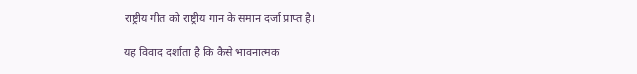राष्ट्रीय गीत को राष्ट्रीय गान के समान दर्जा प्राप्त है।

यह विवाद दर्शाता है कि कैसे भावनात्मक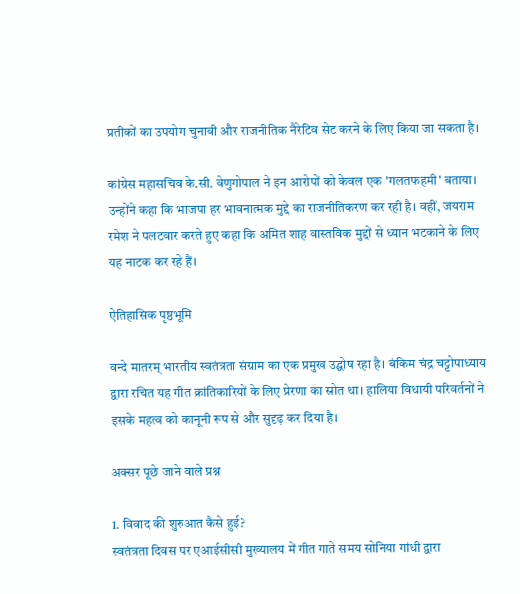प्रतीकों का उपयोग चुनावी और राजनीतिक नैरेटिव सेट करने के लिए किया जा सकता है।

कांग्रेस महासचिव के.सी. वेणुगोपाल ने इन आरोपों को केवल एक 'गलतफहमी' बताया। उन्होंने कहा कि भाजपा हर भावनात्मक मुद्दे का राजनीतिकरण कर रही है। वहीं, जयराम रमेश ने पलटवार करते हुए कहा कि अमित शाह वास्तविक मुद्दों से ध्यान भटकाने के लिए यह नाटक कर रहे हैं।

ऐतिहासिक पृष्ठभूमि

वन्दे मातरम् भारतीय स्वतंत्रता संग्राम का एक प्रमुख उद्घोष रहा है। बंकिम चंद्र चट्टोपाध्याय द्वारा रचित यह गीत क्रांतिकारियों के लिए प्रेरणा का स्रोत था। हालिया विधायी परिवर्तनों ने इसके महत्व को कानूनी रूप से और सुदृढ़ कर दिया है।

अक्सर पूछे जाने वाले प्रश्न

1. विवाद की शुरुआत कैसे हुई?
स्वतंत्रता दिवस पर एआईसीसी मुख्यालय में गीत गाते समय सोनिया गांधी द्वारा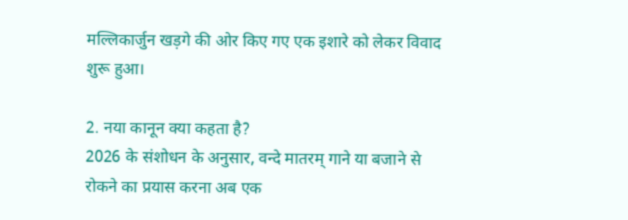मल्लिकार्जुन खड़गे की ओर किए गए एक इशारे को लेकर विवाद शुरू हुआ।

2. नया कानून क्या कहता है?
2026 के संशोधन के अनुसार, वन्दे मातरम् गाने या बजाने से रोकने का प्रयास करना अब एक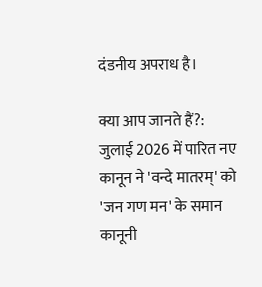दंडनीय अपराध है।

क्या आप जानते हैं?: जुलाई 2026 में पारित नए कानून ने 'वन्दे मातरम्' को 'जन गण मन' के समान कानूनी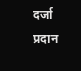दर्जा प्रदान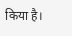किया है।